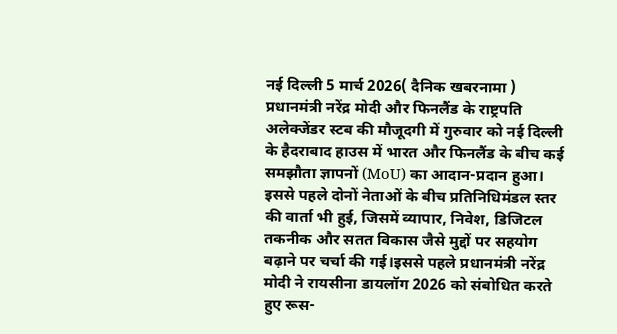नई दिल्ली 5 मार्च 2026( दैनिक खबरनामा ) प्रधानमंत्री नरेंद्र मोदी और फिनलैंड के राष्ट्रपति अलेक्जेंडर स्टब की मौजूदगी में गुरुवार को नई दिल्ली के हैदराबाद हाउस में भारत और फिनलैंड के बीच कई समझौता ज्ञापनों (MoU) का आदान-प्रदान हुआ। इससे पहले दोनों नेताओं के बीच प्रतिनिधिमंडल स्तर की वार्ता भी हुई, जिसमें व्यापार, निवेश, डिजिटल तकनीक और सतत विकास जैसे मुद्दों पर सहयोग बढ़ाने पर चर्चा की गई।इससे पहले प्रधानमंत्री नरेंद्र मोदी ने रायसीना डायलॉग 2026 को संबोधित करते हुए रूस-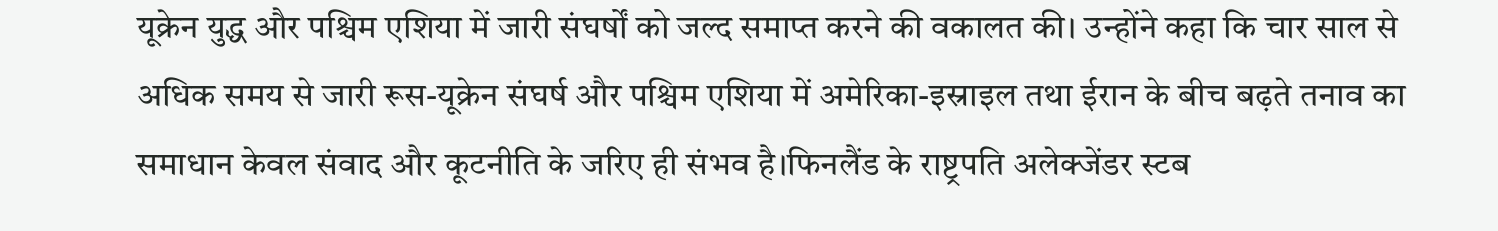यूक्रेन युद्ध और पश्चिम एशिया में जारी संघर्षों को जल्द समाप्त करने की वकालत की। उन्होंने कहा कि चार साल से अधिक समय से जारी रूस-यूक्रेन संघर्ष और पश्चिम एशिया में अमेरिका-इस्राइल तथा ईरान के बीच बढ़ते तनाव का समाधान केवल संवाद और कूटनीति के जरिए ही संभव है।फिनलैंड के राष्ट्रपति अलेक्जेंडर स्टब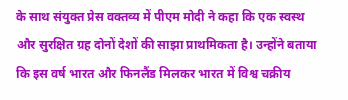के साथ संयुक्त प्रेस वक्तव्य में पीएम मोदी ने कहा कि एक स्वस्थ और सुरक्षित ग्रह दोनों देशों की साझा प्राथमिकता है। उन्होंने बताया कि इस वर्ष भारत और फिनलैंड मिलकर भारत में विश्व चक्रीय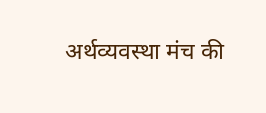अर्थव्यवस्था मंच की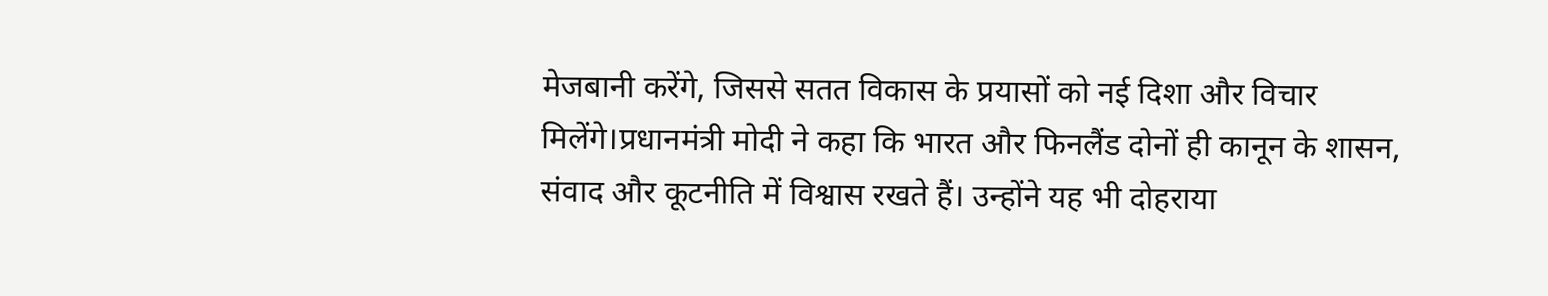मेजबानी करेंगे, जिससे सतत विकास के प्रयासों को नई दिशा और विचार मिलेंगे।प्रधानमंत्री मोदी ने कहा कि भारत और फिनलैंड दोनों ही कानून के शासन, संवाद और कूटनीति में विश्वास रखते हैं। उन्होंने यह भी दोहराया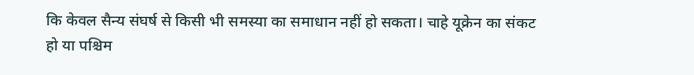कि केवल सैन्य संघर्ष से किसी भी समस्या का समाधान नहीं हो सकता। चाहे यूक्रेन का संकट हो या पश्चिम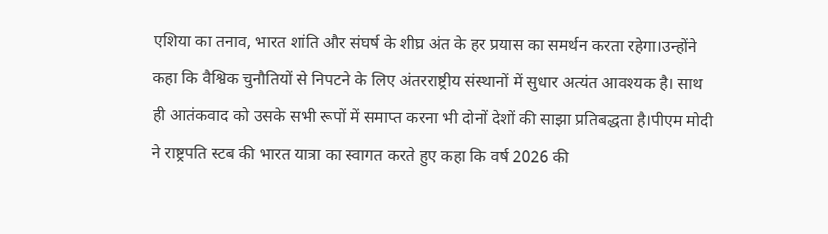एशिया का तनाव, भारत शांति और संघर्ष के शीघ्र अंत के हर प्रयास का समर्थन करता रहेगा।उन्होंने कहा कि वैश्विक चुनौतियों से निपटने के लिए अंतरराष्ट्रीय संस्थानों में सुधार अत्यंत आवश्यक है। साथ ही आतंकवाद को उसके सभी रूपों में समाप्त करना भी दोनों देशों की साझा प्रतिबद्धता है।पीएम मोदी ने राष्ट्रपति स्टब की भारत यात्रा का स्वागत करते हुए कहा कि वर्ष 2026 की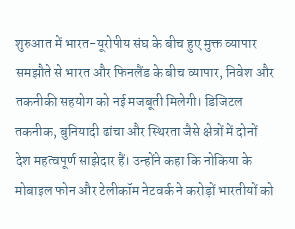शुरुआत में भारत-यूरोपीय संघ के बीच हुए मुक्त व्यापार समझौते से भारत और फिनलैंड के बीच व्यापार, निवेश और तकनीकी सहयोग को नई मजबूती मिलेगी। डिजिटल तकनीक, बुनियादी ढांचा और स्थिरता जैसे क्षेत्रों में दोनों देश महत्वपूर्ण साझेदार हैं। उन्होंने कहा कि नोकिया के मोबाइल फोन और टेलीकॉम नेटवर्क ने करोड़ों भारतीयों को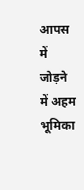आपस में जोड़ने में अहम भूमिका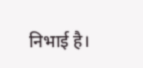निभाई है।